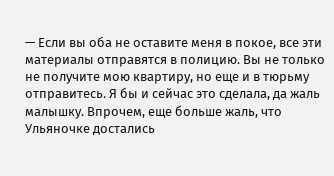— Если вы оба не оставите меня в покое, все эти материалы отправятся в полицию. Вы не только не получите мою квартиру, но еще и в тюрьму отправитесь. Я бы и сейчас это сделала, да жаль малышку. Впрочем, еще больше жаль, что Ульяночке достались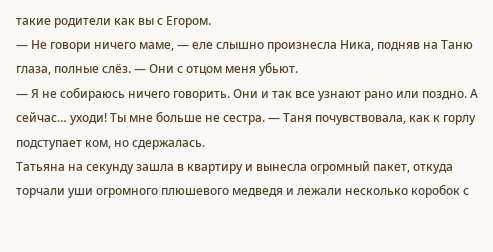такие родители как вы с Егором.
— Не говори ничего маме, — еле слышно произнесла Ника, подняв на Таню глаза, полные слёз. — Они с отцом меня убьют.
— Я не собираюсь ничего говорить. Они и так все узнают рано или поздно. А сейчас… уходи! Ты мне больше не сестра. — Таня почувствовала, как к горлу подступает ком, но сдержалась.
Татьяна на секунду зашла в квартиру и вынесла огромный пакет, откуда торчали уши огромного плюшевого медведя и лежали несколько коробок с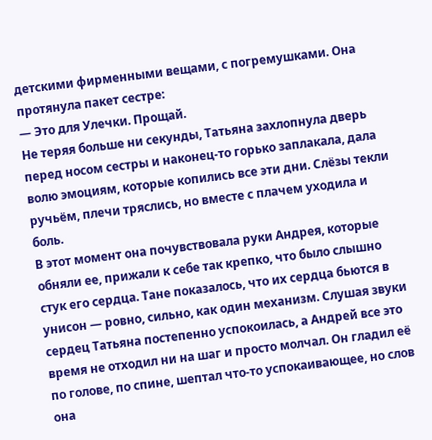детскими фирменными вещами, с погремушками. Она протянула пакет сестре:
— Это для Улечки. Прощай.
Не теряя больше ни секунды, Татьяна захлопнула дверь перед носом сестры и наконец-то горько заплакала, дала волю эмоциям, которые копились все эти дни. Слёзы текли ручьём, плечи тряслись, но вместе с плачем уходила и боль.
В этот момент она почувствовала руки Андрея, которые обняли ее, прижали к себе так крепко, что было слышно стук его сердца. Тане показалось, что их сердца бьются в унисон — ровно, сильно, как один механизм. Слушая звуки сердец Татьяна постепенно успокоилась, а Андрей все это время не отходил ни на шаг и просто молчал. Он гладил её по голове, по спине, шептал что-то успокаивающее, но слов она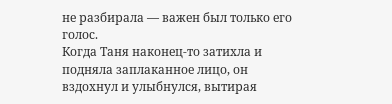не разбирала — важен был только его голос.
Когда Таня наконец-то затихла и подняла заплаканное лицо, он вздохнул и улыбнулся, вытирая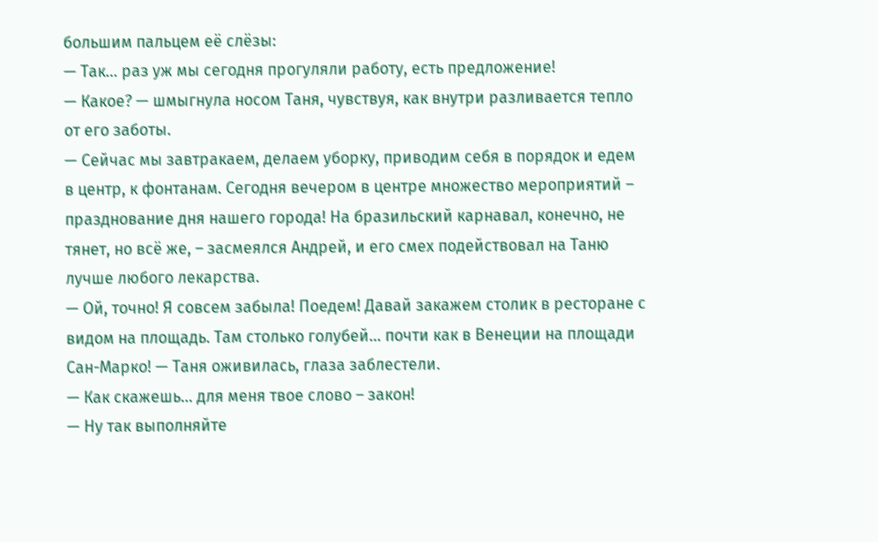большим пальцем её слёзы:
— Так… раз уж мы сегодня прогуляли работу, есть предложение!
— Какое? — шмыгнула носом Таня, чувствуя, как внутри разливается тепло от его заботы.
— Сейчас мы завтракаем, делаем уборку, приводим себя в порядок и едем в центр, к фонтанам. Сегодня вечером в центре множество мероприятий – празднование дня нашего города! На бразильский карнавал, конечно, не тянет, но всё же, – засмеялся Андрей, и его смех подействовал на Таню лучше любого лекарства.
— Ой, точно! Я совсем забыла! Поедем! Давай закажем столик в ресторане с видом на площадь. Там столько голубей… почти как в Венеции на площади Сан-Марко! — Таня оживилась, глаза заблестели.
— Как скажешь… для меня твое слово – закон!
— Ну так выполняйте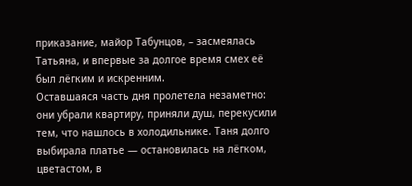приказание, майор Табунцов, – засмеялась Татьяна, и впервые за долгое время смех её был лёгким и искренним.
Оставшаяся часть дня пролетела незаметно: они убрали квартиру, приняли душ, перекусили тем, что нашлось в холодильнике. Таня долго выбирала платье — остановилась на лёгком, цветастом, в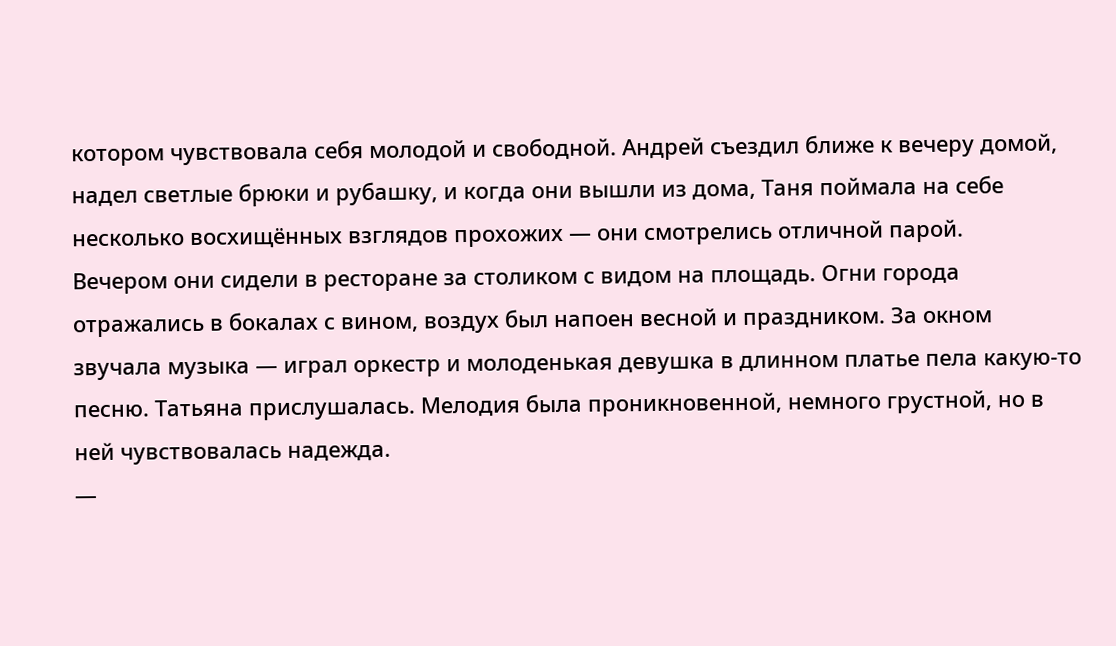котором чувствовала себя молодой и свободной. Андрей съездил ближе к вечеру домой, надел светлые брюки и рубашку, и когда они вышли из дома, Таня поймала на себе несколько восхищённых взглядов прохожих — они смотрелись отличной парой.
Вечером они сидели в ресторане за столиком с видом на площадь. Огни города отражались в бокалах с вином, воздух был напоен весной и праздником. За окном звучала музыка — играл оркестр и молоденькая девушка в длинном платье пела какую-то песню. Татьяна прислушалась. Мелодия была проникновенной, немного грустной, но в ней чувствовалась надежда.
—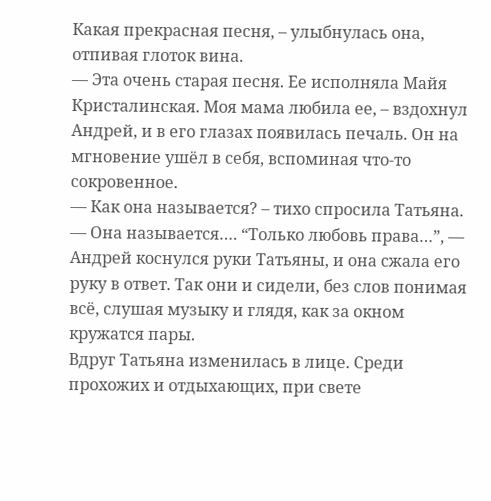Какая прекрасная песня, – улыбнулась она, отпивая глоток вина.
— Эта очень старая песня. Ее исполняла Майя Кристалинская. Моя мама любила ее, – вздохнул Андрей, и в его глазах появилась печаль. Он на мгновение ушёл в себя, вспоминая что-то сокровенное.
— Как она называется? – тихо спросила Татьяна.
— Она называется…. “Только любовь права…”, — Андрей коснулся руки Татьяны, и она сжала его руку в ответ. Так они и сидели, без слов понимая всё, слушая музыку и глядя, как за окном кружатся пары.
Вдруг Татьяна изменилась в лице. Среди прохожих и отдыхающих, при свете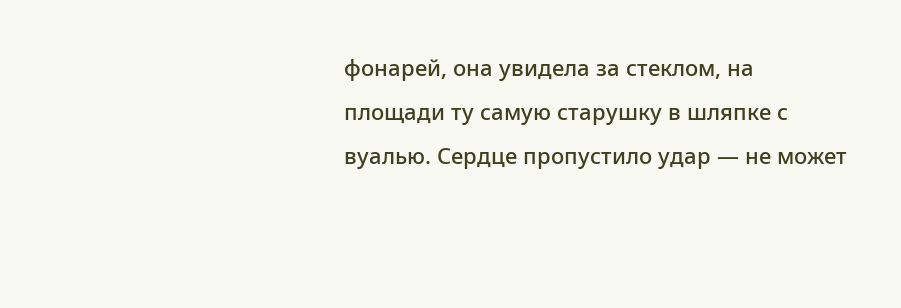фонарей, она увидела за стеклом, на площади ту самую старушку в шляпке с вуалью. Сердце пропустило удар — не может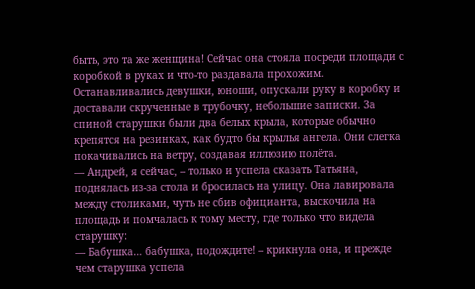быть, это та же женщина! Сейчас она стояла посреди площади с коробкой в руках и что-то раздавала прохожим. Останавливались девушки, юноши, опускали руку в коробку и доставали скрученные в трубочку, небольшие записки. За спиной старушки были два белых крыла, которые обычно крепятся на резинках, как будто бы крылья ангела. Они слегка покачивались на ветру, создавая иллюзию полёта.
— Андрей, я сейчас, – только и успела сказать Татьяна, поднялась из-за стола и бросилась на улицу. Она лавировала между столиками, чуть не сбив официанта, выскочила на площадь и помчалась к тому месту, где только что видела старушку:
— Бабушка… бабушка, подождите! – крикнула она, и прежде чем старушка успела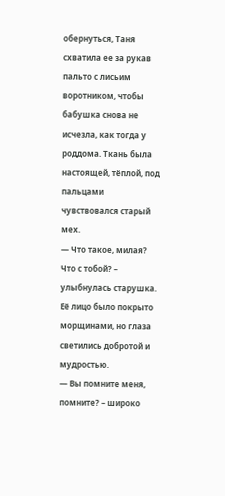обернуться, Таня схватила ее за рукав пальто с лисьим воротником, чтобы бабушка снова не исчезла, как тогда у роддома. Ткань была настоящей, тёплой, под пальцами чувствовался старый мех.
— Что такое, милая? Что с тобой? – улыбнулась старушка. Её лицо было покрыто морщинами, но глаза светились добротой и мудростью.
— Вы помните меня, помните? – широко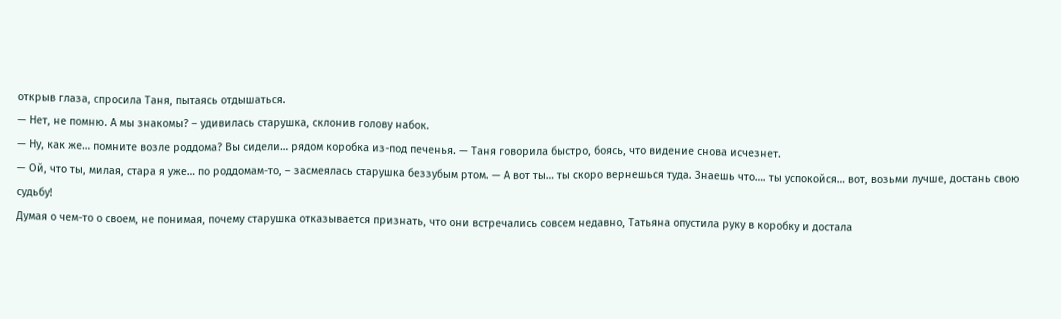открыв глаза, спросила Таня, пытаясь отдышаться.
— Нет, не помню. А мы знакомы? – удивилась старушка, склонив голову набок.
— Ну, как же… помните возле роддома? Вы сидели… рядом коробка из-под печенья. — Таня говорила быстро, боясь, что видение снова исчезнет.
— Ой, что ты, милая, стара я уже… по роддомам-то, – засмеялась старушка беззубым ртом. — А вот ты… ты скоро вернешься туда. Знаешь что…. ты успокойся… вот, возьми лучше, достань свою судьбу!
Думая о чем-то о своем, не понимая, почему старушка отказывается признать, что они встречались совсем недавно, Татьяна опустила руку в коробку и достала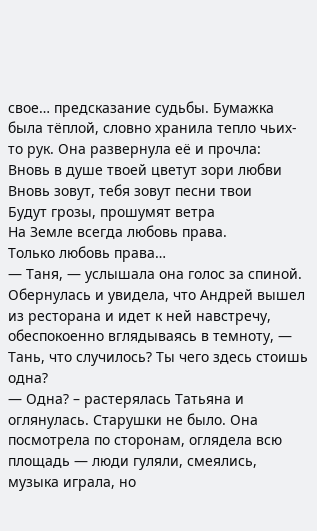свое… предсказание судьбы. Бумажка была тёплой, словно хранила тепло чьих-то рук. Она развернула её и прочла:
Вновь в душе твоей цветут зори любви
Вновь зовут, тебя зовут песни твои
Будут грозы, прошумят ветра
На Земле всегда любовь права.
Только любовь права…
— Таня, — услышала она голос за спиной. Обернулась и увидела, что Андрей вышел из ресторана и идет к ней навстречу, обеспокоенно вглядываясь в темноту, — Тань, что случилось? Ты чего здесь стоишь одна?
— Одна? – растерялась Татьяна и оглянулась. Старушки не было. Она посмотрела по сторонам, оглядела всю площадь — люди гуляли, смеялись, музыка играла, но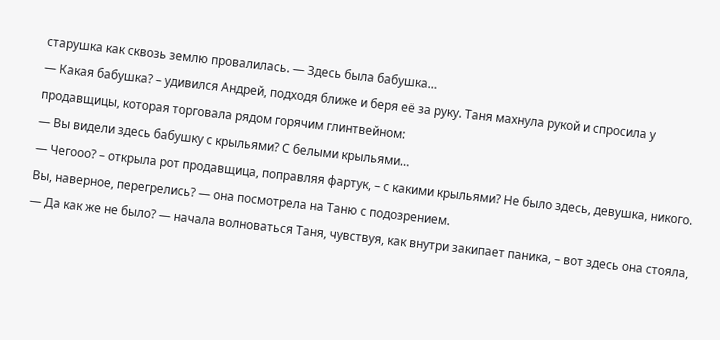старушка как сквозь землю провалилась. — Здесь была бабушка…
— Какая бабушка? – удивился Андрей, подходя ближе и беря её за руку. Таня махнула рукой и спросила у продавщицы, которая торговала рядом горячим глинтвейном:
— Вы видели здесь бабушку с крыльями? С белыми крыльями…
— Чегооо? – открыла рот продавщица, поправляя фартук, – с какими крыльями? Не было здесь, девушка, никого. Вы, наверное, перегрелись? — она посмотрела на Таню с подозрением.
— Да как же не было? — начала волноваться Таня, чувствуя, как внутри закипает паника, – вот здесь она стояла,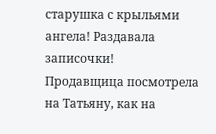старушка с крыльями ангела! Раздавала записочки!
Продавщица посмотрела на Татьяну, как на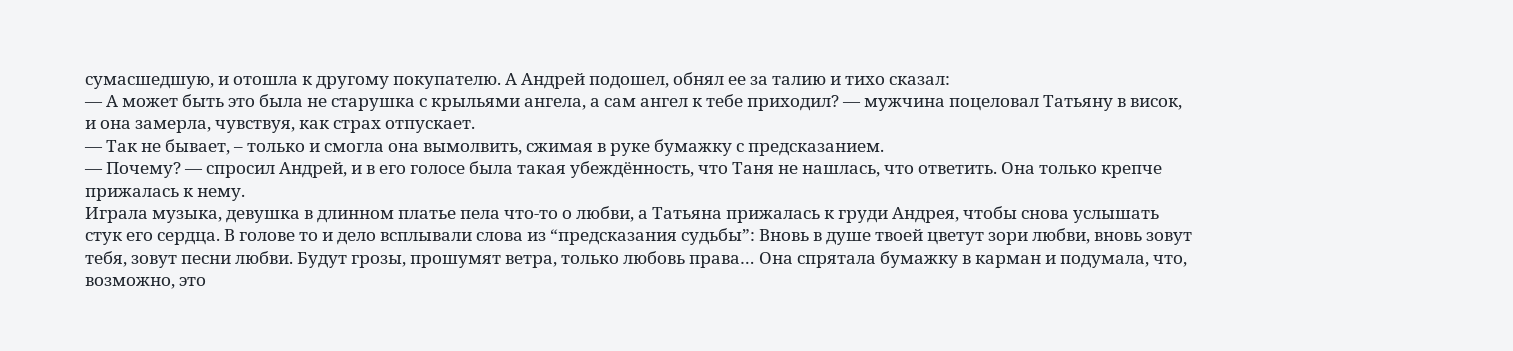сумасшедшую, и отошла к другому покупателю. А Андрей подошел, обнял ее за талию и тихо сказал:
— А может быть это была не старушка с крыльями ангела, а сам ангел к тебе приходил? — мужчина поцеловал Татьяну в висок, и она замерла, чувствуя, как страх отпускает.
— Так не бывает, – только и смогла она вымолвить, сжимая в руке бумажку с предсказанием.
— Почему? — спросил Андрей, и в его голосе была такая убеждённость, что Таня не нашлась, что ответить. Она только крепче прижалась к нему.
Играла музыка, девушка в длинном платье пела что-то о любви, а Татьяна прижалась к груди Андрея, чтобы снова услышать стук его сердца. В голове то и дело всплывали слова из “предсказания судьбы”: Вновь в душе твоей цветут зори любви, вновь зовут тебя, зовут песни любви. Будут грозы, прошумят ветра, только любовь права… Она спрятала бумажку в карман и подумала, что, возможно, это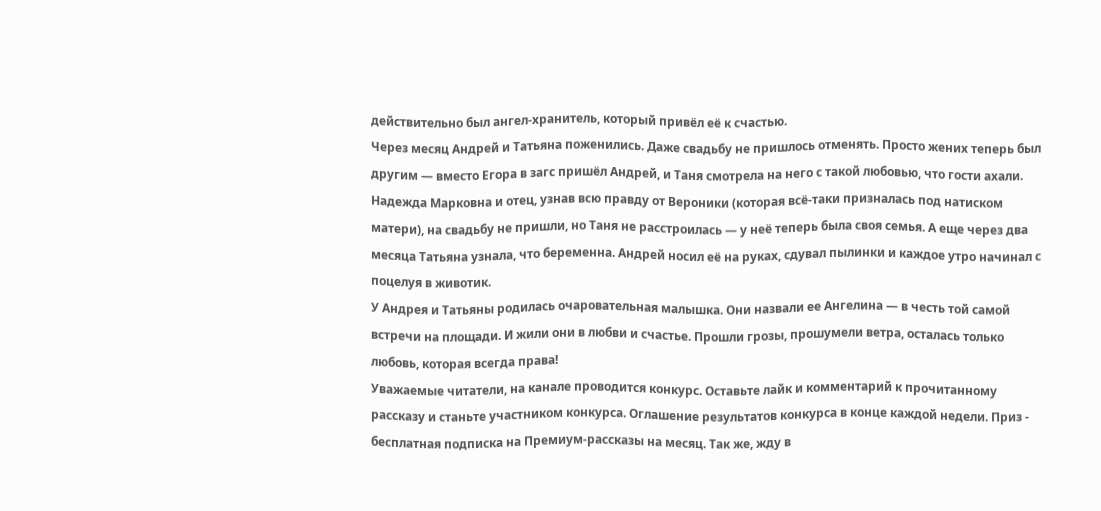действительно был ангел-хранитель, который привёл её к счастью.
Через месяц Андрей и Татьяна поженились. Даже свадьбу не пришлось отменять. Просто жених теперь был другим — вместо Егора в загс пришёл Андрей, и Таня смотрела на него с такой любовью, что гости ахали.
Надежда Марковна и отец, узнав всю правду от Вероники (которая всё-таки призналась под натиском матери), на свадьбу не пришли, но Таня не расстроилась — у неё теперь была своя семья. А еще через два месяца Татьяна узнала, что беременна. Андрей носил её на руках, сдувал пылинки и каждое утро начинал с поцелуя в животик.
У Андрея и Татьяны родилась очаровательная малышка. Они назвали ее Ангелина — в честь той самой встречи на площади. И жили они в любви и счастье. Прошли грозы, прошумели ветра, осталась только любовь, которая всегда права!
Уважаемые читатели, на канале проводится конкурс. Оставьте лайк и комментарий к прочитанному рассказу и станьте участником конкурса. Оглашение результатов конкурса в конце каждой недели. Приз - бесплатная подписка на Премиум-рассказы на месяц. Так же, жду в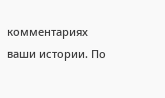комментариях ваши истории. По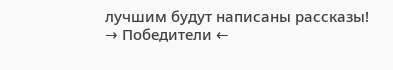лучшим будут написаны рассказы!
→ Победители ←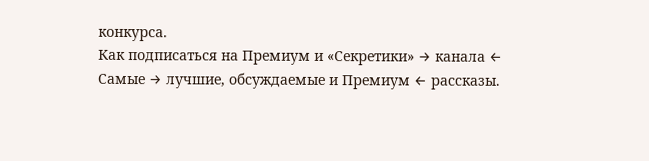конкурса.
Как подписаться на Премиум и «Секретики» → канала ←
Самые → лучшие, обсуждаемые и Премиум ← рассказы.